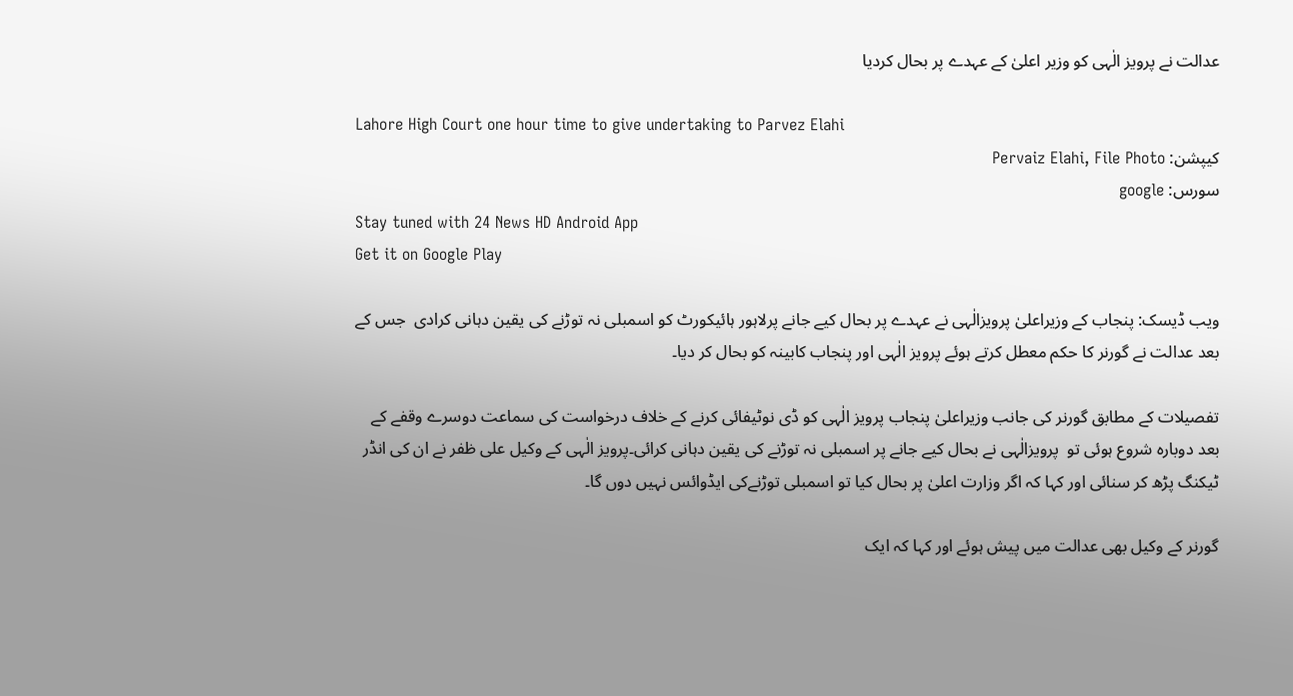عدالت نے پرویز الٰہی کو وزیر اعلیٰ کے عہدے پر بحال کردیا

Lahore High Court one hour time to give undertaking to Parvez Elahi
کیپشن: Pervaiz Elahi, File Photo
سورس: google
Stay tuned with 24 News HD Android App
Get it on Google Play

ویب ڈیسک: پنجاب کے وزیراعلیٰ پرویزالٰہی نے عہدے پر بحال کیے جانے پرلاہور ہائیکورٹ کو اسمبلی نہ توڑنے کی یقین دہانی کرادی  جس کے بعد عدالت نے گورنر کا حکم معطل کرتے ہوئے پرویز الٰہی اور پنجاب کابینہ کو بحال کر دیا۔

تفصیلات کے مطابق گورنر کی جانب وزیراعلیٰ پنجاب پرویز الٰہی کو ڈی نوٹیفائی کرنے کے خلاف درخواست کی سماعت دوسرے وقفے کے بعد دوبارہ شروع ہوئی تو  پرویزالٰہی نے بحال کیے جانے پر اسمبلی نہ توڑنے کی یقین دہانی کرائی۔پرویز الٰہی کے وکیل علی ظفر نے ان کی انڈر ٹیکنگ پڑھ کر سنائی اور کہا کہ اگر وزارت اعلیٰ پر بحال کیا تو اسمبلی توڑنےکی ایڈوائس نہیں دوں گا۔

گورنر کے وکیل بھی عدالت میں پیش ہوئے اور کہا کہ ایک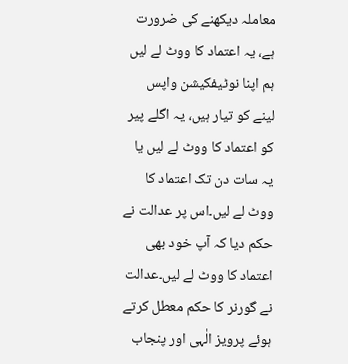معاملہ دیکھنے کی ضرورت ہے، یہ اعتماد کا ووٹ لے لیں ہم اپنا نوٹیفکیشن واپس لینے کو تیار ہیں، یہ اگلے پیر کو اعتماد کا ووٹ لے لیں یا  یہ سات دن تک اعتماد کا ووٹ لے لیں۔اس پر عدالت نے حکم دیا کہ آپ خود بھی اعتماد کا ووٹ لے لیں۔عدالت نے گورنر کا حکم معطل کرتے ہوئے پرویز الٰہی اور پنجاب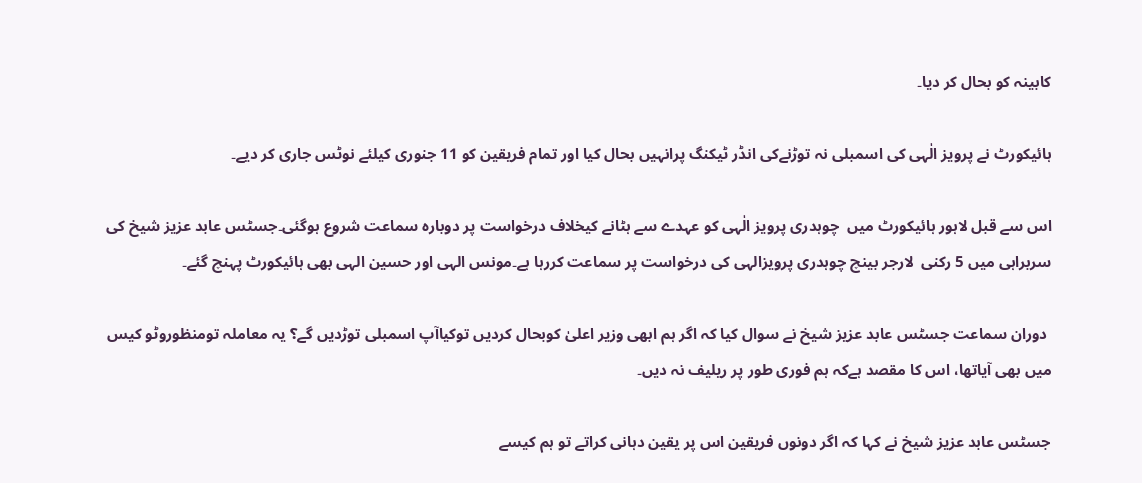کابینہ کو بحال کر دیا۔

ہائیکورٹ نے پرویز الٰہی کی اسمبلی نہ توڑنےکی انڈر ٹیکنگ پرانہیں بحال کیا اور تمام فریقین کو 11 جنوری کیلئے نوٹس جاری کر دیے۔

اس سے قبل لاہور ہائیکورٹ میں  چوہدری پرویز الٰہی کو عہدے سے ہٹانے کیخلاف درخواست پر دوبارہ سماعت شروع ہوگئی۔جسٹس عابد عزیز شیخ کی سربراہی میں 5 رکنی  لارجر بینچ چوہدری پرویزالہی کی درخواست پر سماعت کررہا ہے۔مونس الہی اور حسین الہی بھی ہائیکورٹ پہنچ گئے۔

 دوران سماعت جسٹس عابد عزیز شیخ نے سوال کیا کہ اگر ہم ابھی وزیر اعلیٰ کوبحال کردیں توکیاآپ اسمبلی توڑدیں گے؟ یہ معاملہ تومنظوروٹو کیس میں بھی آیاتھا، اس کا مقصد ہےکہ ہم فوری طور پر ریلیف نہ دیں۔

جسٹس عابد عزیز شیخ نے کہا کہ اگر دونوں فریقین اس پر یقین دہانی کراتے تو ہم کیسے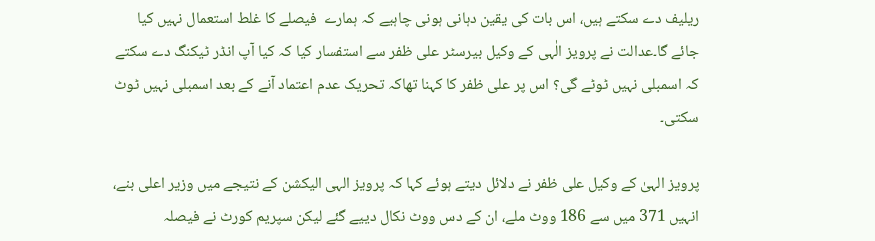ریلیف دے سکتے ہیں، اس بات کی یقین دہانی ہونی چاہیے کہ ہمارے  فیصلے کا غلط استعمال نہیں کیا جائے گا۔عدالت نے پرویز الٰہی کے وکیل بیرسٹر علی ظفر سے استفسار کیا کہ کیا آپ انڈر ٹیکنگ دے سکتے کہ اسمبلی نہیں ٹوٹے گی؟ اس پر علی ظفر کا کہنا تھاکہ تحریک عدم اعتماد آنے کے بعد اسمبلی نہیں ٹوٹ سکتی۔

پرویز الہیٰ کے وکیل علی ظفر نے دلائل دیتے ہوئے کہا کہ پرویز الہی الیکشن کے نتیجے میں وزیر اعلی بنے، انہیں 371 میں سے 186 ووٹ ملے، ان کے دس ووٹ نکال دییے گئے لیکن سپریم کورٹ نے فیصلہ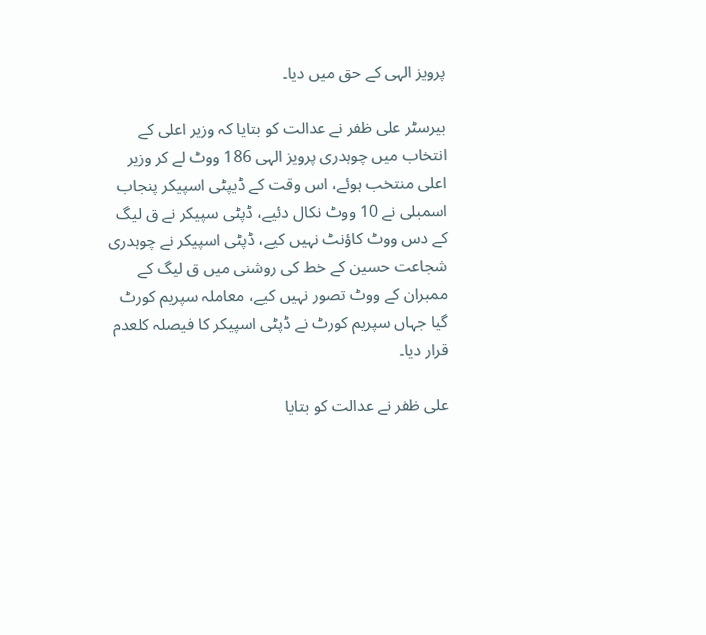پرویز الہی کے حق میں دیا۔

بیرسٹر علی ظفر نے عدالت کو بتایا کہ وزیر اعلی کے انتخاب میں چوہدری پرویز الہی 186 ووٹ لے کر وزیر اعلی منتخب ہوئے، اس وقت کے ڈیپٹی اسپیکر پنجاب اسمبلی نے 10 ووٹ نکال دئیے، ڈپٹی سپیکر نے ق لیگ کے دس ووٹ کاؤنٹ نہیں کیے، ڈپٹی اسپیکر نے چوہدری شجاعت حسین کے خط کی روشنی میں ق لیگ کے ممبران کے ووٹ تصور نہیں کیے، معاملہ سپریم کورٹ گیا جہاں سپریم کورٹ نے ڈپٹی اسپیکر کا فیصلہ کلعدم قرار دیا۔

علی ظفر نے عدالت کو بتایا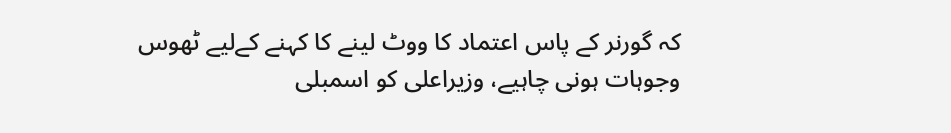کہ گورنر کے پاس اعتماد کا ووٹ لینے کا کہنے کےلیے ٹھوس وجوہات ہونی چاہیے، وزیراعلی کو اسمبلی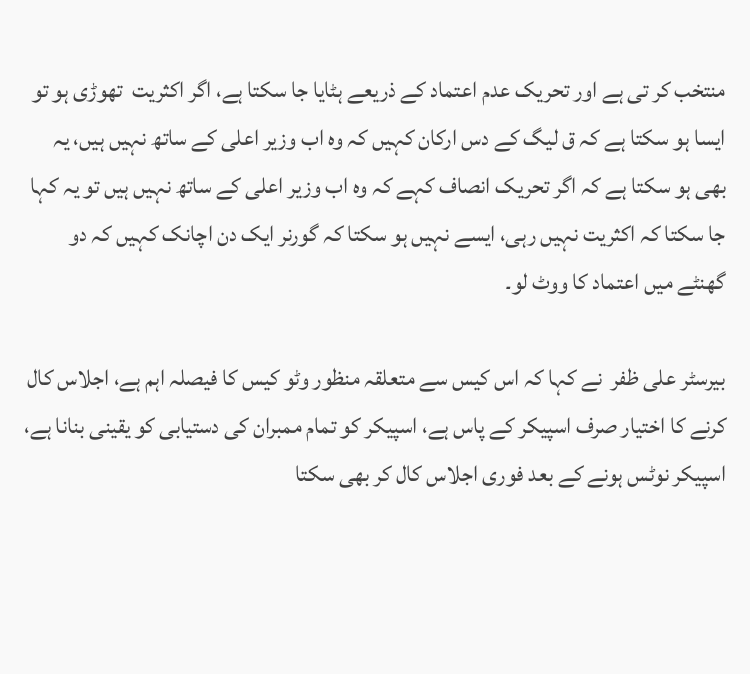منتخب کر تی ہے اور تحریک عدم اعتماد کے ذریعے ہٹایا جا سکتا ہے، اگر اکثریت  تھوڑی ہو تو ایسا ہو سکتا ہے کہ ق لیگ کے دس ارکان کہیں کہ وہ اب وزیر اعلی کے ساتھ نہیں ہیں، یہ بھی ہو سکتا ہے کہ اگر تحریک انصاف کہے کہ وہ اب وزیر اعلی کے ساتھ نہیں ہیں تو یہ کہا جا سکتا کہ اکثریت نہیں رہی، ایسے نہیں ہو سکتا کہ گورنر ایک دن اچانک کہیں کہ دو گھنٹے میں اعتماد کا ووٹ لو۔

بیرسٹر علی ظفر  نے کہا کہ اس کیس سے متعلقہ منظور وٹو کیس کا فیصلہ اہم ہے، اجلاس کال کرنے کا اختیار صرف اسپیکر کے پاس ہے، اسپیکر کو تمام ممبران کی دستیابی کو یقینی بنانا ہے، اسپیکر نوٹس ہونے کے بعد فوری اجلاس کال کر بھی سکتا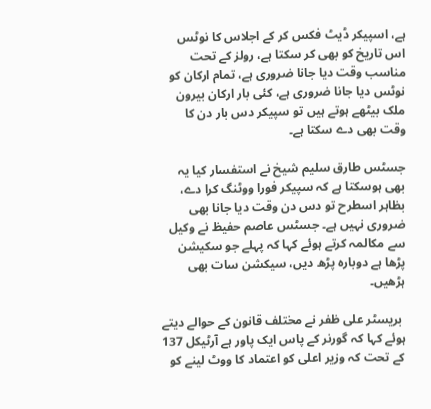ہے، اسپیکر ڈیٹ فکس کر کے اجلاس کا نوٹس اس تاریخ کو بھی کر سکتا ہے، رولز کے تحت مناسب وقت دیا جانا ضروری ہے، تمام ارکان کو نوٹس دیا جانا ضروری ہے، کئی بار ارکان بیرون ملک بیٹھے ہوتے ہیں تو سپیکر دس بار دن کا وقت بھی دے سکتا ہے۔

جسٹس طارق سلیم شیخ نے استفسار کیا یہ بھی ہوسکتا ہے کہ سپیکر فورا ووٹنگ کرا دے، بظاہر اسطرح تو دس دن وقت دیا جانا بھی ضروری نہیں ہے۔ جسٹس عاصم حفیظ نے وکیل سے مکالمہ کرتے ہوئے کہا کہ پہلے جو سکیشن پڑھا ہے دوبارہ پڑھ دیں، سیکشن سات بھی ہڑھیں۔

 بریسٹر علی ظفر نے مختلف قانون کے حوالے دیتے ہوئے کہا کہ گورنر کے پاس ایک پاور ہے آرٹیکل 137 کے تحت کہ وزیر اعلی کو اعتماد کا ووٹ لینے کو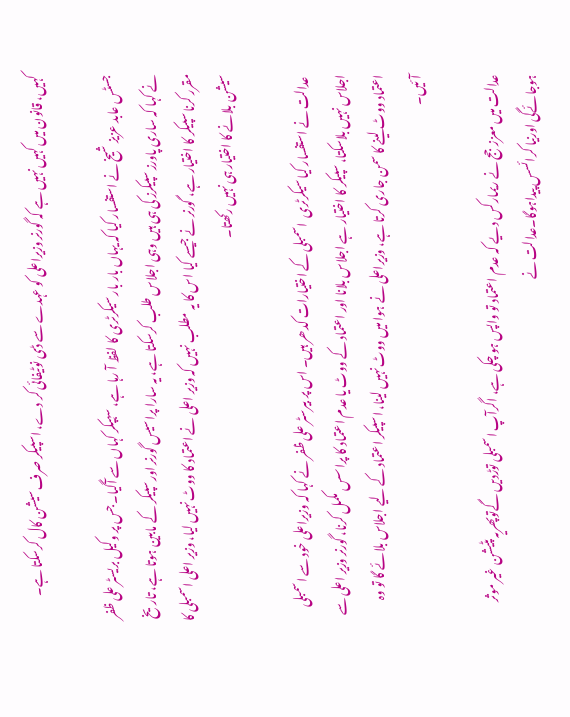کہیں، قانون میں کہیں نہیں ہے کہ گورنر وزیراعلی کو عہدے سے ڈی نوٹیفائی کر دے، اسپیکر صرف سیشن کال کرسکتا ہے۔

جسٹس عابد عزیز شیخ نے استفسار کیا کہ یہاں بار بار سیکرٹری کا لفظ آ رہا ہے، سہپکر کہاں سے آگیا۔ جس پر وکیل بریسٹر علی ظفر نے کہا کہ ساری پاورز سپیکرز کی ہی ہیں وہی اجلاس طلب کرسکتا ہے، یہ سارا پراسیس گورنر اور سپیکر کے مابین ہوتا ہے، تاریخ مقرر کرنا سپیکر کا اختیار ہے، گورنر نے جیسے کیا اس کا یہ مطلب نہیں کہ وزیر اعلی نے اعتماد کا ووٹ نہیں لیا، وزیر اعلی اسمبلی کا سیشن بلانے کا اختیار ہی نہیں رکھتا۔

 عدالت نے استفسار کیا سیکرٹری  اسمبلی کے اختیارات کدھر ہیں۔ اس پر بیرسٹر علی ظفر نے کہا کہ وزیراعلی خود سے اسمبلی اجلاس نہیں بلاسکتا، سپیکر کا اختیار ہے اجلاس بلانا اور اعتماد کے ووٹ یا عدم اعتماد کا پراسس مکمل کرنا، گورنر وزیر اعلی سے اعتماد ووٹ لینے کا سمن جاری کرتا ہے، وزیراعلی نے ہوا میں ووٹ نہیں لینا، اسپیکر اعتماد کے لیے اجلاس بلائے گا تو وہ آئیں۔

عدالت میں معزز جج نے ریمارکس دیے کہ عدم اعتماد تو واپس ہو چکی ہے، اگرآپ اسمبلی توڑدیں گےتوپھریہ پٹیشن غیر موثر ہوجائےگی اورنیا کرائسس پیداہوگا۔عدالت نے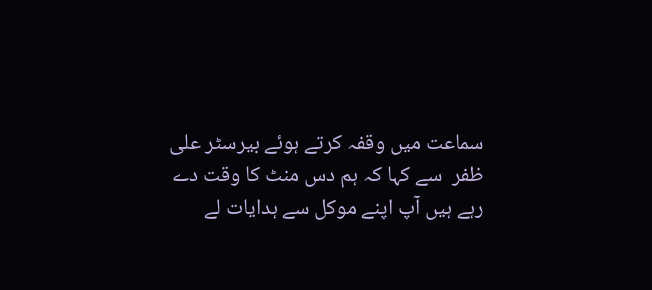سماعت میں وقفہ کرتے ہوئے بیرسٹر علی ظفر  سے کہا کہ ہم دس منٹ کا وقت دے رہے ہیں آپ اپنے موکل سے ہدایات لے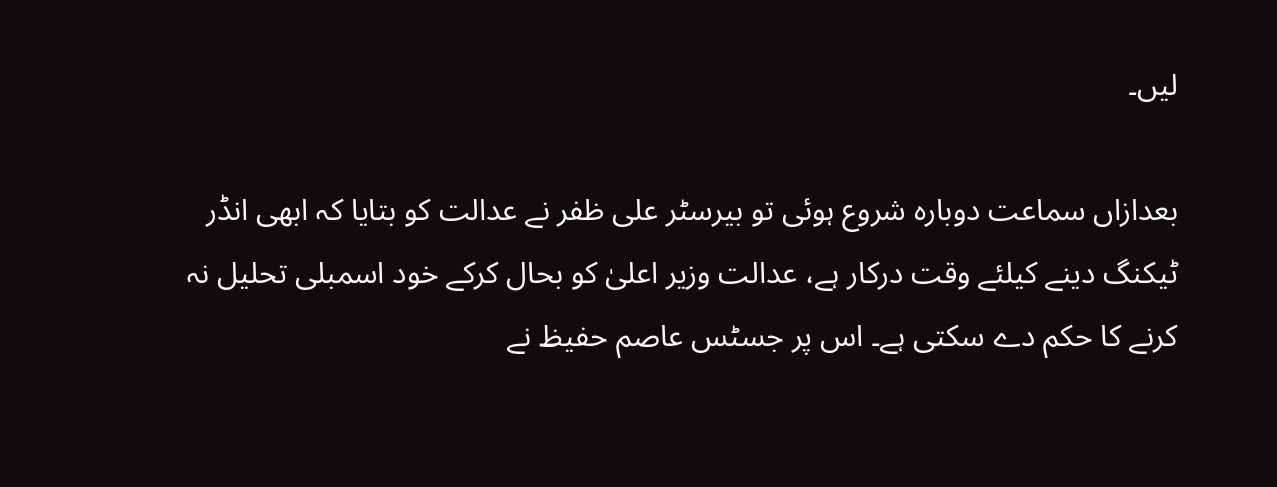لیں۔

بعدازاں سماعت دوبارہ شروع ہوئی تو بیرسٹر علی ظفر نے عدالت کو بتایا کہ ابھی انڈر ٹیکنگ دینے کیلئے وقت درکار ہے، عدالت وزیر اعلیٰ کو بحال کرکے خود اسمبلی تحلیل نہ کرنے کا حکم دے سکتی ہے۔ اس پر جسٹس عاصم حفیظ نے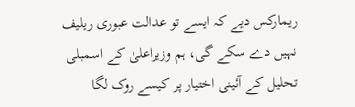ریمارکس دیے کہ ایسے تو عدالت عبوری ریلیف نہیں دے سکے گی، ہم وزیراعلیٰ کے اسمبلی تحلیل کے آئینی اختیار پر کیسے روک لگا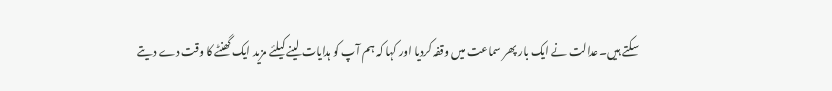سکتے ہیں۔عدالت نے ایک بار پھر سماعت میں وقفہ کردیا اور کہا کہ ہم آپ کو ہدایات لینے کیلئے مزید ایک گھنٹے کا وقت دے دیتے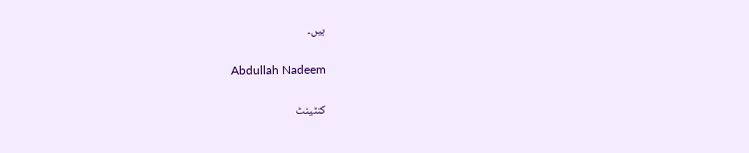ہیں۔

Abdullah Nadeem

کنٹینٹ